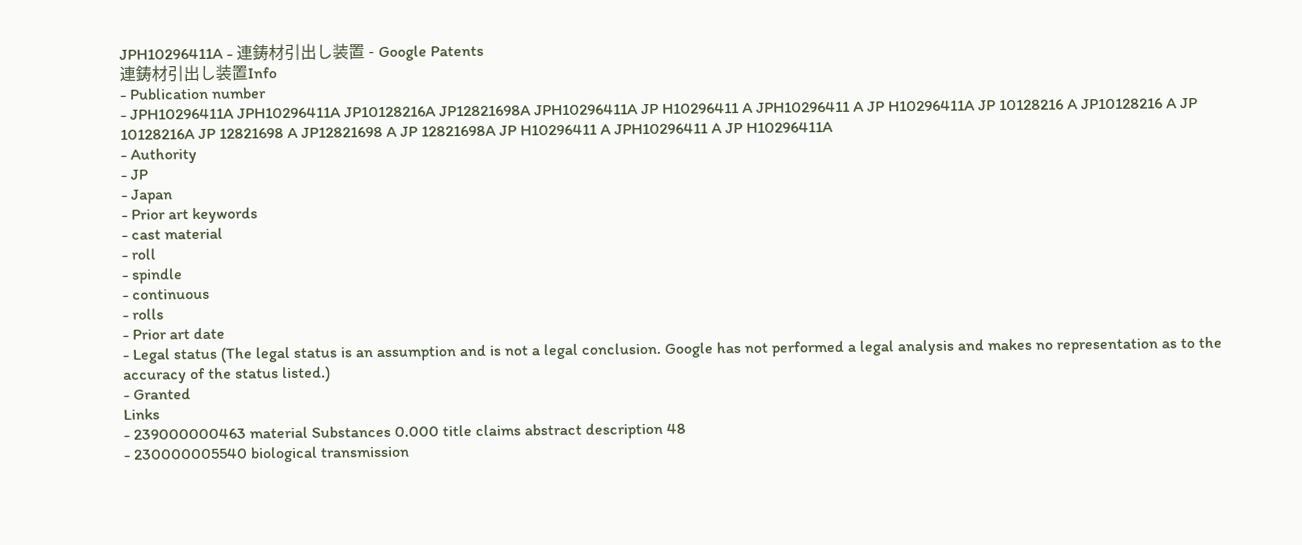JPH10296411A - 連鋳材引出し装置 - Google Patents
連鋳材引出し装置Info
- Publication number
- JPH10296411A JPH10296411A JP10128216A JP12821698A JPH10296411A JP H10296411 A JPH10296411 A JP H10296411A JP 10128216 A JP10128216 A JP 10128216A JP 12821698 A JP12821698 A JP 12821698A JP H10296411 A JPH10296411 A JP H10296411A
- Authority
- JP
- Japan
- Prior art keywords
- cast material
- roll
- spindle
- continuous
- rolls
- Prior art date
- Legal status (The legal status is an assumption and is not a legal conclusion. Google has not performed a legal analysis and makes no representation as to the accuracy of the status listed.)
- Granted
Links
- 239000000463 material Substances 0.000 title claims abstract description 48
- 230000005540 biological transmission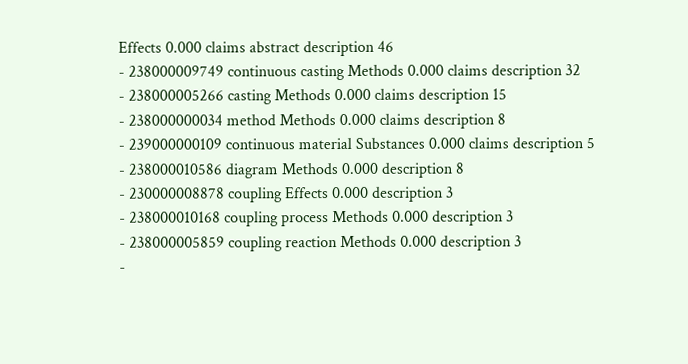Effects 0.000 claims abstract description 46
- 238000009749 continuous casting Methods 0.000 claims description 32
- 238000005266 casting Methods 0.000 claims description 15
- 238000000034 method Methods 0.000 claims description 8
- 239000000109 continuous material Substances 0.000 claims description 5
- 238000010586 diagram Methods 0.000 description 8
- 230000008878 coupling Effects 0.000 description 3
- 238000010168 coupling process Methods 0.000 description 3
- 238000005859 coupling reaction Methods 0.000 description 3
-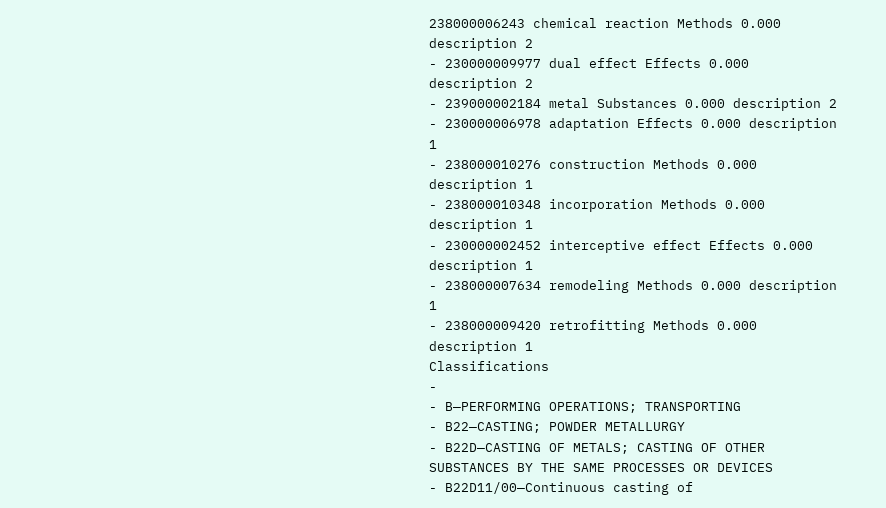238000006243 chemical reaction Methods 0.000 description 2
- 230000009977 dual effect Effects 0.000 description 2
- 239000002184 metal Substances 0.000 description 2
- 230000006978 adaptation Effects 0.000 description 1
- 238000010276 construction Methods 0.000 description 1
- 238000010348 incorporation Methods 0.000 description 1
- 230000002452 interceptive effect Effects 0.000 description 1
- 238000007634 remodeling Methods 0.000 description 1
- 238000009420 retrofitting Methods 0.000 description 1
Classifications
-
- B—PERFORMING OPERATIONS; TRANSPORTING
- B22—CASTING; POWDER METALLURGY
- B22D—CASTING OF METALS; CASTING OF OTHER SUBSTANCES BY THE SAME PROCESSES OR DEVICES
- B22D11/00—Continuous casting of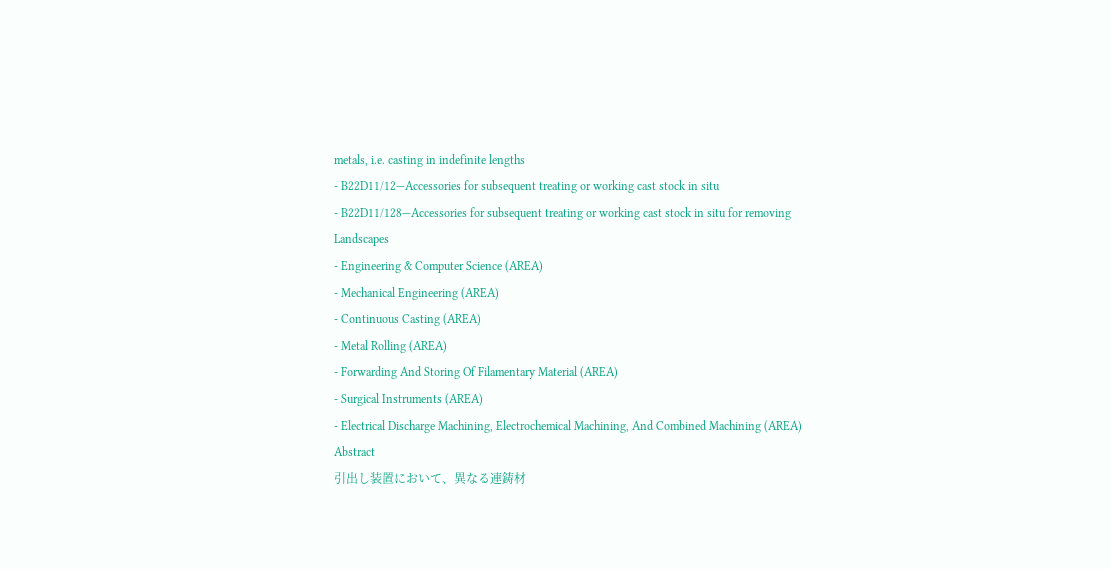metals, i.e. casting in indefinite lengths
- B22D11/12—Accessories for subsequent treating or working cast stock in situ
- B22D11/128—Accessories for subsequent treating or working cast stock in situ for removing
Landscapes
- Engineering & Computer Science (AREA)
- Mechanical Engineering (AREA)
- Continuous Casting (AREA)
- Metal Rolling (AREA)
- Forwarding And Storing Of Filamentary Material (AREA)
- Surgical Instruments (AREA)
- Electrical Discharge Machining, Electrochemical Machining, And Combined Machining (AREA)
Abstract
引出し装置において、異なる連鋳材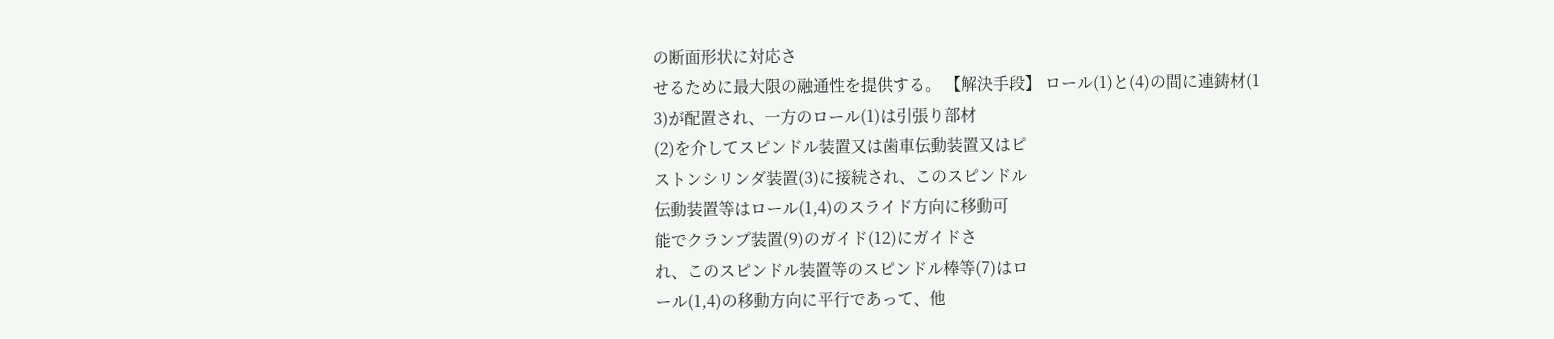の断面形状に対応さ
せるために最大限の融通性を提供する。 【解決手段】 ロール(1)と(4)の間に連鋳材(1
3)が配置され、一方のロール(1)は引張り部材
(2)を介してスピンドル装置又は歯車伝動装置又はピ
ストンシリンダ装置(3)に接続され、このスピンドル
伝動装置等はロール(1,4)のスライド方向に移動可
能でクランプ装置(9)のガイド(12)にガイドさ
れ、このスピンドル装置等のスピンドル棒等(7)はロ
ール(1,4)の移動方向に平行であって、他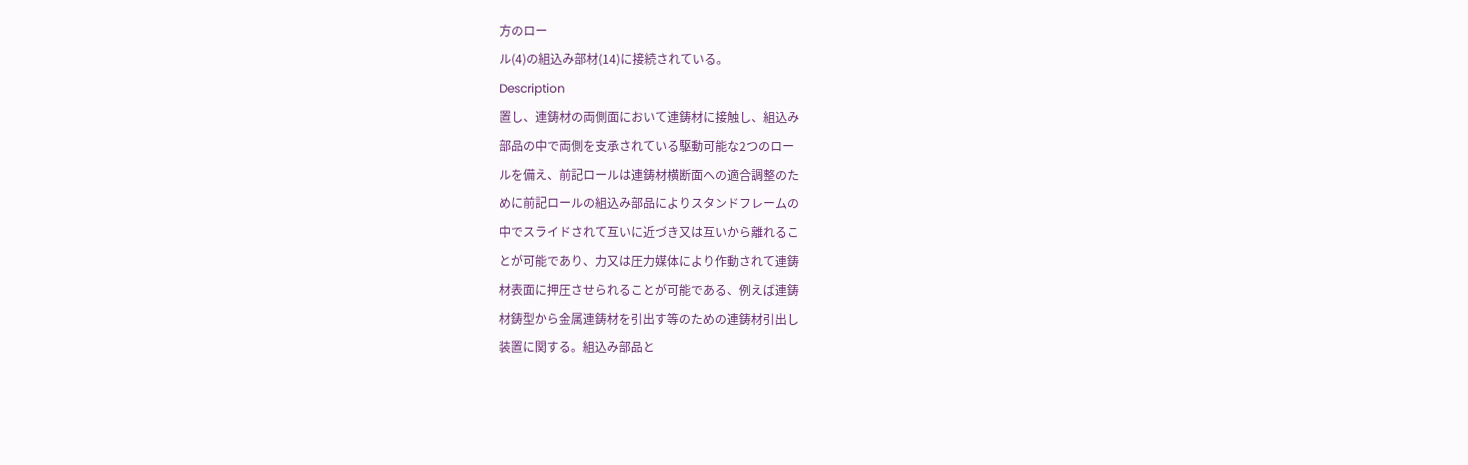方のロー
ル(4)の組込み部材(14)に接続されている。
Description
置し、連鋳材の両側面において連鋳材に接触し、組込み
部品の中で両側を支承されている駆動可能な2つのロー
ルを備え、前記ロールは連鋳材横断面への適合調整のた
めに前記ロールの組込み部品によりスタンドフレームの
中でスライドされて互いに近づき又は互いから離れるこ
とが可能であり、力又は圧力媒体により作動されて連鋳
材表面に押圧させられることが可能である、例えば連鋳
材鋳型から金属連鋳材を引出す等のための連鋳材引出し
装置に関する。組込み部品と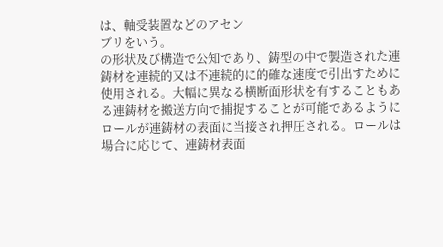は、軸受装置などのアセン
ブリをいう。
の形状及び構造で公知であり、鋳型の中で製造された連
鋳材を連続的又は不連続的に的確な速度で引出すために
使用される。大幅に異なる横断面形状を有することもあ
る連鋳材を搬送方向で捕捉することが可能であるように
ロールが連鋳材の表面に当接され押圧される。ロールは
場合に応じて、連鋳材表面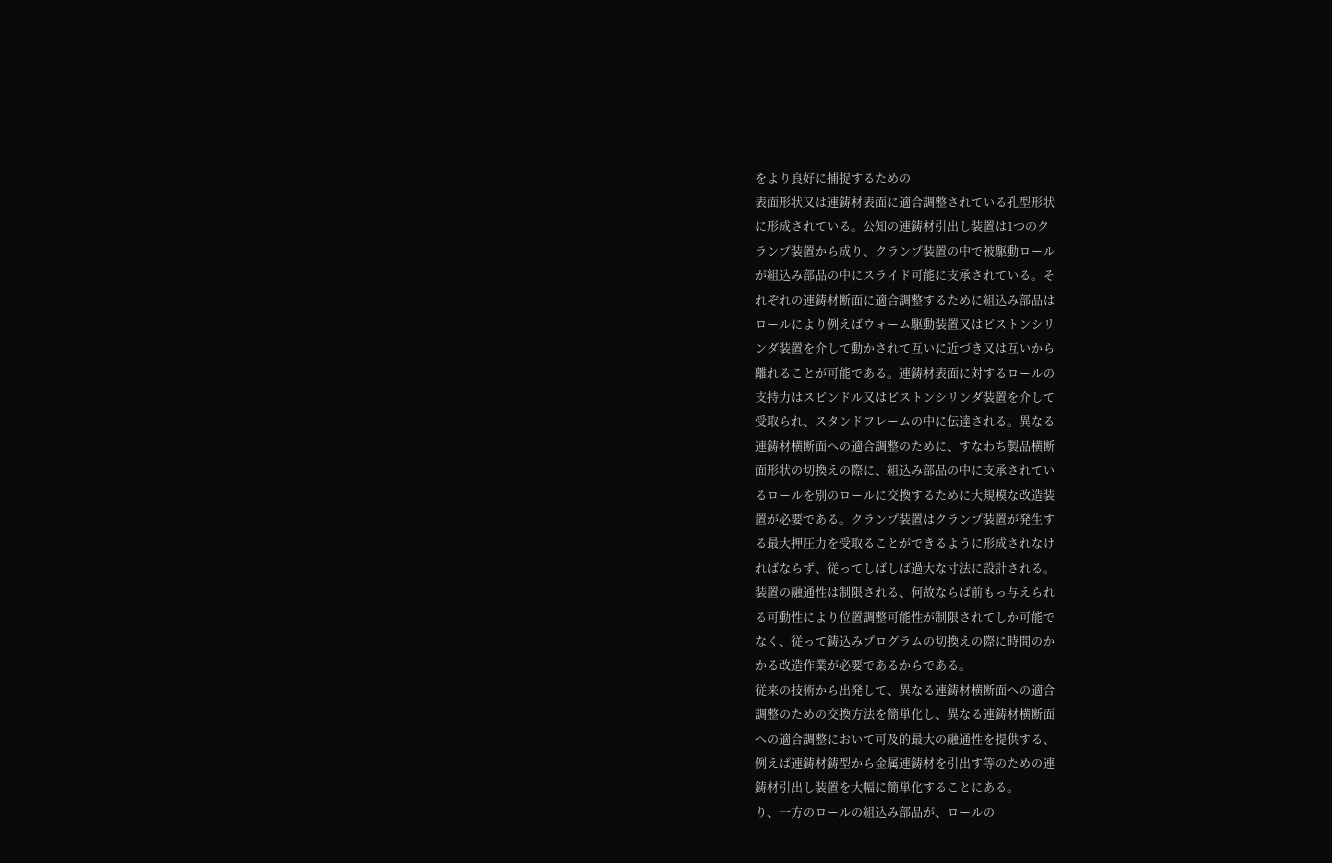をより良好に捕捉するための
表面形状又は連鋳材表面に適合調整されている孔型形状
に形成されている。公知の連鋳材引出し装置は1つのク
ランプ装置から成り、クランプ装置の中で被駆動ロール
が組込み部品の中にスライド可能に支承されている。そ
れぞれの連鋳材断面に適合調整するために組込み部品は
ロールにより例えばウォーム駆動装置又はピストンシリ
ンダ装置を介して動かされて互いに近づき又は互いから
離れることが可能である。連鋳材表面に対するロールの
支持力はスピンドル又はピストンシリンダ装置を介して
受取られ、スタンドフレームの中に伝達される。異なる
連鋳材横断面への適合調整のために、すなわち製品横断
面形状の切換えの際に、組込み部品の中に支承されてい
るロールを別のロールに交換するために大規模な改造装
置が必要である。クランプ装置はクランプ装置が発生す
る最大押圧力を受取ることができるように形成されなけ
ればならず、従ってしばしば過大な寸法に設計される。
装置の融通性は制限される、何故ならば前もっ与えられ
る可動性により位置調整可能性が制限されてしか可能で
なく、従って鋳込みプログラムの切換えの際に時間のか
かる改造作業が必要であるからである。
従来の技術から出発して、異なる連鋳材横断面への適合
調整のための交換方法を簡単化し、異なる連鋳材横断面
への適合調整において可及的最大の融通性を提供する、
例えば連鋳材鋳型から金属連鋳材を引出す等のための連
鋳材引出し装置を大幅に簡単化することにある。
り、一方のロールの組込み部品が、ロールの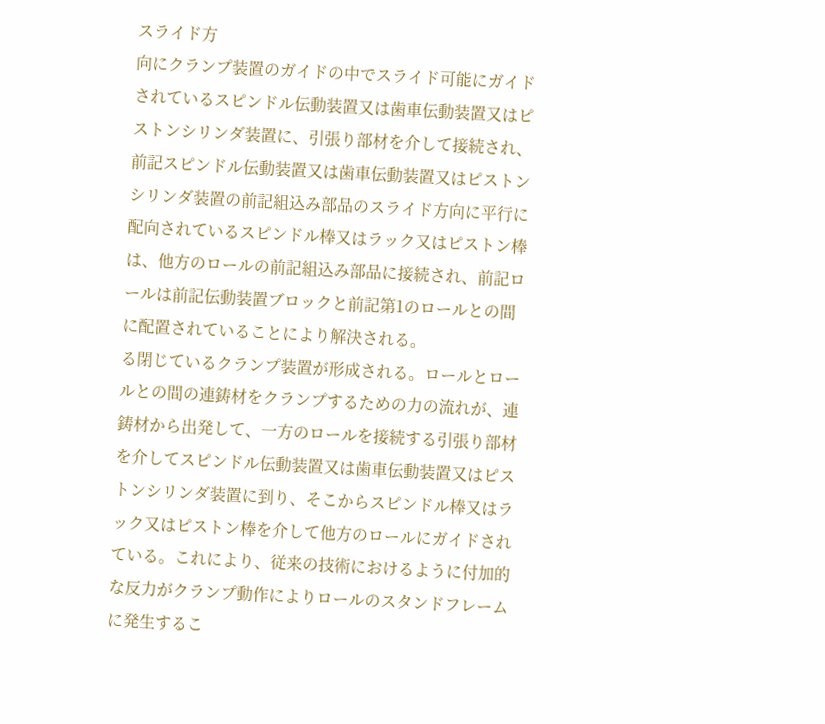スライド方
向にクランプ装置のガイドの中でスライド可能にガイド
されているスピンドル伝動装置又は歯車伝動装置又はピ
ストンシリンダ装置に、引張り部材を介して接続され、
前記スピンドル伝動装置又は歯車伝動装置又はピストン
シリンダ装置の前記組込み部品のスライド方向に平行に
配向されているスピンドル棒又はラック又はピストン棒
は、他方のロールの前記組込み部品に接続され、前記ロ
ールは前記伝動装置ブロックと前記第1のロールとの間
に配置されていることにより解決される。
る閉じているクランプ装置が形成される。ロールとロー
ルとの間の連鋳材をクランプするための力の流れが、連
鋳材から出発して、一方のロールを接続する引張り部材
を介してスピンドル伝動装置又は歯車伝動装置又はピス
トンシリンダ装置に到り、そこからスピンドル棒又はラ
ック又はピストン棒を介して他方のロールにガイドされ
ている。これにより、従来の技術におけるように付加的
な反力がクランプ動作によりロールのスタンドフレーム
に発生するこ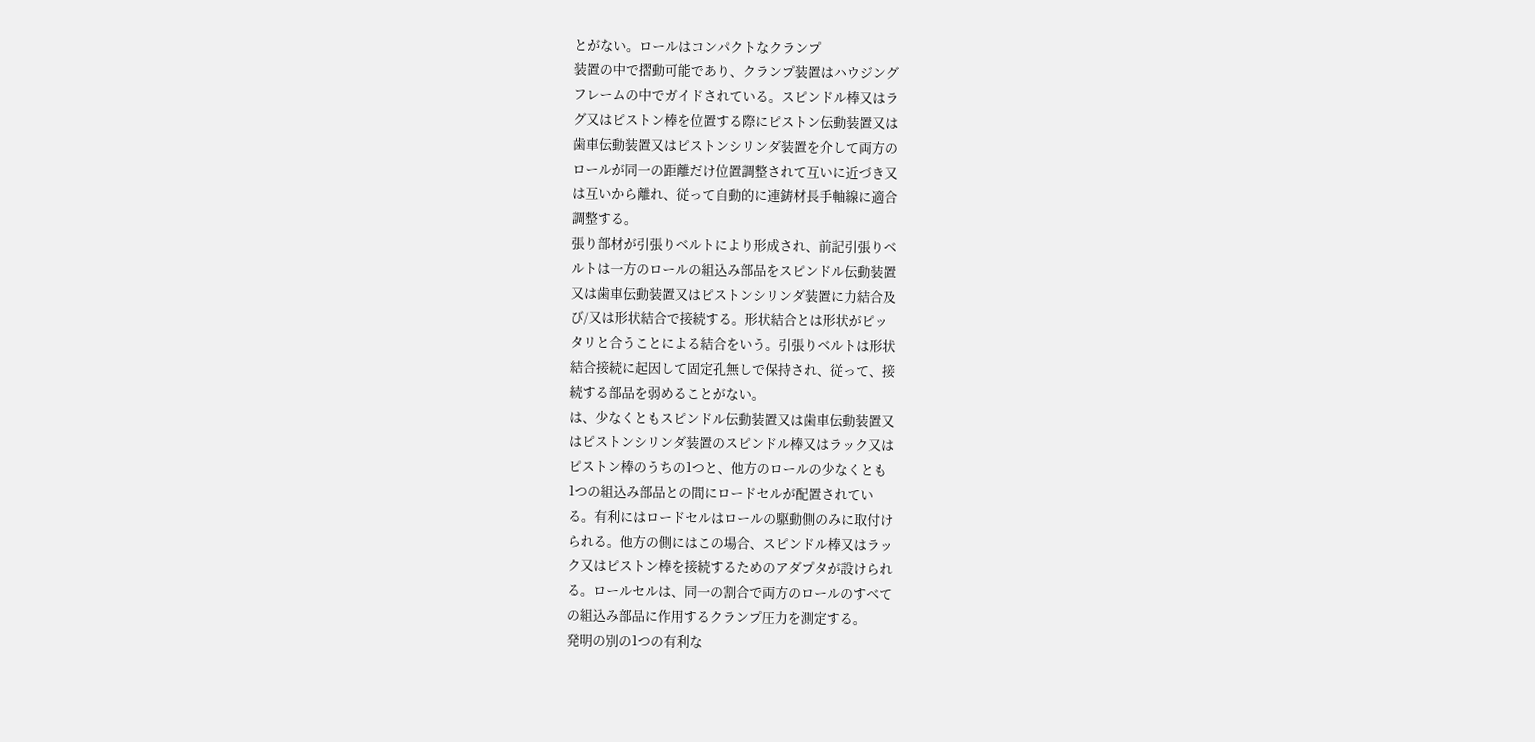とがない。ロールはコンパクトなクランプ
装置の中で摺動可能であり、クランプ装置はハウジング
フレームの中でガイドされている。スピンドル棒又はラ
グ又はピストン棒を位置する際にピストン伝動装置又は
歯車伝動装置又はピストンシリンダ装置を介して両方の
ロールが同一の距離だけ位置調整されて互いに近づき又
は互いから離れ、従って自動的に連鋳材長手軸線に適合
調整する。
張り部材が引張りベルトにより形成され、前記引張りベ
ルトは一方のロールの組込み部品をスピンドル伝動装置
又は歯車伝動装置又はピストンシリンダ装置に力結合及
び/又は形状結合で接続する。形状結合とは形状がピッ
タリと合うことによる結合をいう。引張りベルトは形状
結合接続に起因して固定孔無しで保持され、従って、接
続する部品を弱めることがない。
は、少なくともスピンドル伝動装置又は歯車伝動装置又
はピストンシリンダ装置のスピンドル棒又はラック又は
ピストン棒のうちの1つと、他方のロールの少なくとも
1つの組込み部品との間にロードセルが配置されてい
る。有利にはロードセルはロールの駆動側のみに取付け
られる。他方の側にはこの場合、スピンドル棒又はラッ
ク又はピストン棒を接続するためのアダプタが設けられ
る。ロールセルは、同一の割合で両方のロールのすべて
の組込み部品に作用するクランプ圧力を測定する。
発明の別の1つの有利な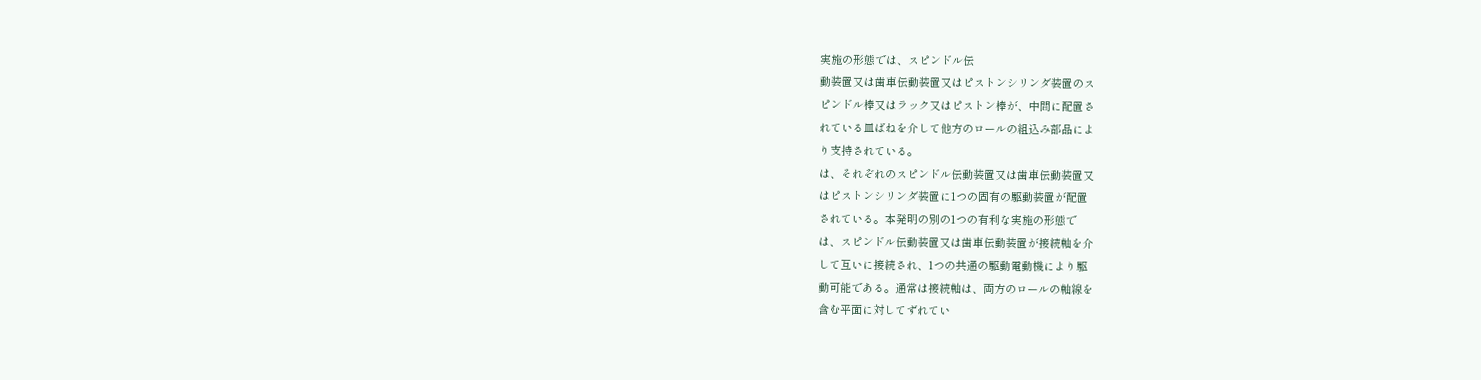実施の形態では、スピンドル伝
動装置又は歯車伝動装置又はピストンシリンダ装置のス
ピンドル棒又はラック又はピストン棒が、中間に配置さ
れている皿ばねを介して他方のロールの組込み部品によ
り支持されている。
は、それぞれのスピンドル伝動装置又は歯車伝動装置又
はピストンシリンダ装置に1つの固有の駆動装置が配置
されている。本発明の別の1つの有利な実施の形態で
は、スピンドル伝動装置又は歯車伝動装置が接続軸を介
して互いに接続され、1つの共通の駆動電動機により駆
動可能である。通常は接続軸は、両方のロールの軸線を
含む平面に対してずれてい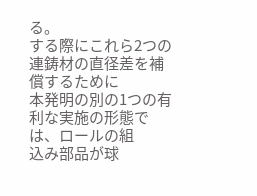る。
する際にこれら2つの連鋳材の直径差を補償するために
本発明の別の1つの有利な実施の形態では、ロールの組
込み部品が球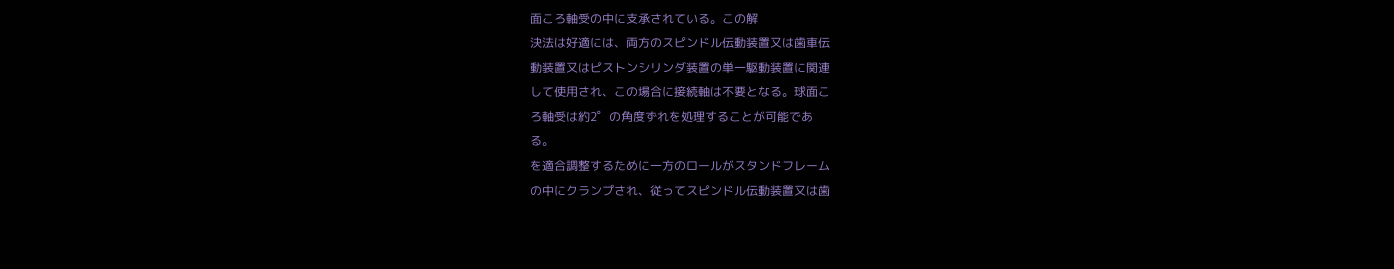面ころ軸受の中に支承されている。この解
決法は好適には、両方のスピンドル伝動装置又は歯車伝
動装置又はピストンシリンダ装置の単一駆動装置に関連
して使用され、この場合に接続軸は不要となる。球面こ
ろ軸受は約2゜の角度ずれを処理することが可能であ
る。
を適合調整するために一方のロールがスタンドフレーム
の中にクランプされ、従ってスピンドル伝動装置又は歯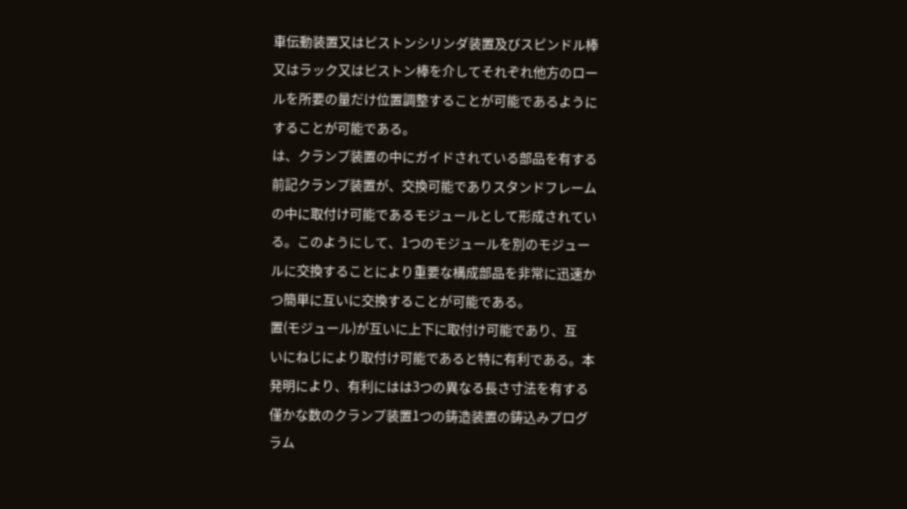車伝動装置又はピストンシリンダ装置及びスピンドル棒
又はラック又はピストン棒を介してそれぞれ他方のロー
ルを所要の量だけ位置調整することが可能であるように
することが可能である。
は、クランプ装置の中にガイドされている部品を有する
前記クランプ装置が、交換可能でありスタンドフレーム
の中に取付け可能であるモジュールとして形成されてい
る。このようにして、1つのモジュールを別のモジュー
ルに交換することにより重要な構成部品を非常に迅速か
つ簡単に互いに交換することが可能である。
置(モジュール)が互いに上下に取付け可能であり、互
いにねじにより取付け可能であると特に有利である。本
発明により、有利にはは3つの異なる長さ寸法を有する
僅かな数のクランプ装置1つの鋳造装置の鋳込みプログ
ラム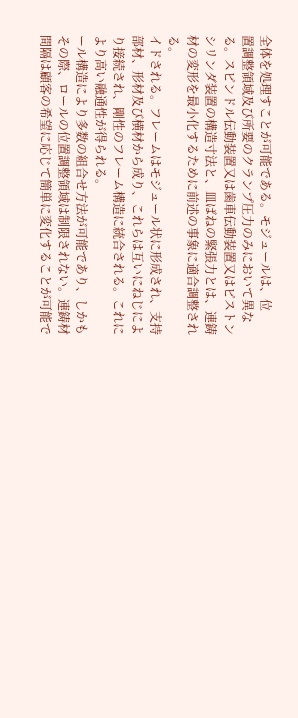全体を処理すことが可能である。モジュールは、位
置調整領域及び所要のクランプ圧力のみにおいて異な
る。スピンドル伝動装置又は歯車伝動装置又はピストン
シリンダ装置の構造寸法と、皿ばねの緊張力とは、連鋳
材の変形を最小化するために前述の事象に適合調整され
る。
イドされる。フレームはモジュール状に形成され、支持
部材、形材及び横材から成り、これらは互いにねじによ
り接続され、剛性のフレーム構造に統合される。これに
より高い融通性が得られる。
ール構造により多数の組合せ方法が可能であり、しかも
その際、ロールの位置調整領域は制限されない。連鋳材
間隔は顧客の希望に応じて簡単に変化することが可能で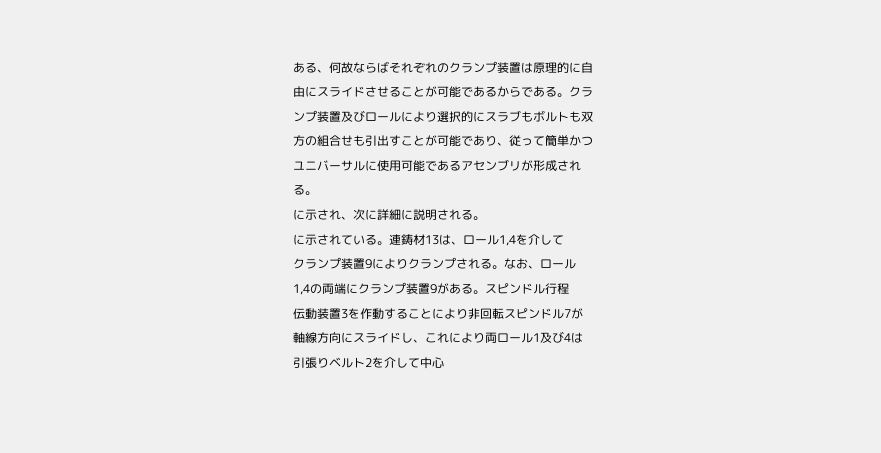ある、何故ならばそれぞれのクランプ装置は原理的に自
由にスライドさせることが可能であるからである。クラ
ンプ装置及びロールにより選択的にスラブもボルトも双
方の組合せも引出すことが可能であり、従って簡単かつ
ユニバーサルに使用可能であるアセンブリが形成され
る。
に示され、次に詳細に説明される。
に示されている。連鋳材13は、ロール1,4を介して
クランプ装置9によりクランプされる。なお、ロール
1,4の両端にクランプ装置9がある。スピンドル行程
伝動装置3を作動することにより非回転スピンドル7が
軸線方向にスライドし、これにより両ロール1及び4は
引張りベルト2を介して中心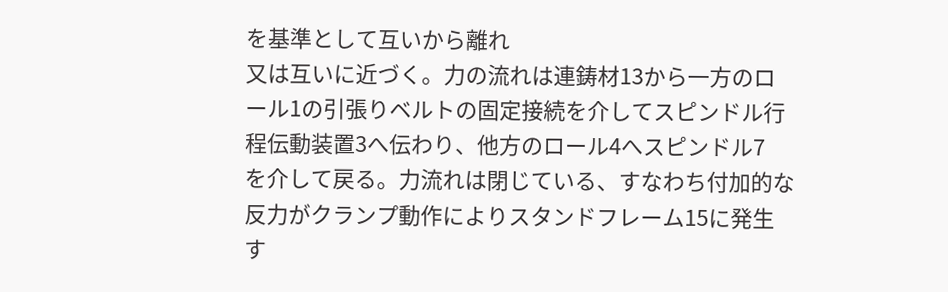を基準として互いから離れ
又は互いに近づく。力の流れは連鋳材13から一方のロ
ール1の引張りベルトの固定接続を介してスピンドル行
程伝動装置3へ伝わり、他方のロール4へスピンドル7
を介して戻る。力流れは閉じている、すなわち付加的な
反力がクランプ動作によりスタンドフレーム15に発生
す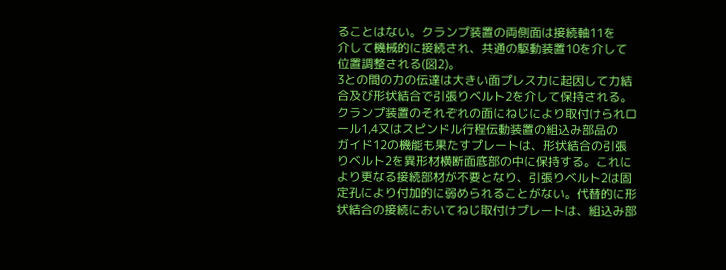ることはない。クランプ装置の両側面は接続軸11を
介して機械的に接続され、共通の駆動装置10を介して
位置調整される(図2)。
3との間の力の伝達は大きい面プレス力に起因して力結
合及び形状結合で引張りベルト2を介して保持される。
クランプ装置のそれぞれの面にねじにより取付けられロ
ール1,4又はスピンドル行程伝動装置の組込み部品の
ガイド12の機能も果たすプレートは、形状結合の引張
りベルト2を異形材横断面底部の中に保持する。これに
より更なる接続部材が不要となり、引張りベルト2は固
定孔により付加的に弱められることがない。代替的に形
状結合の接続においてねじ取付けプレートは、組込み部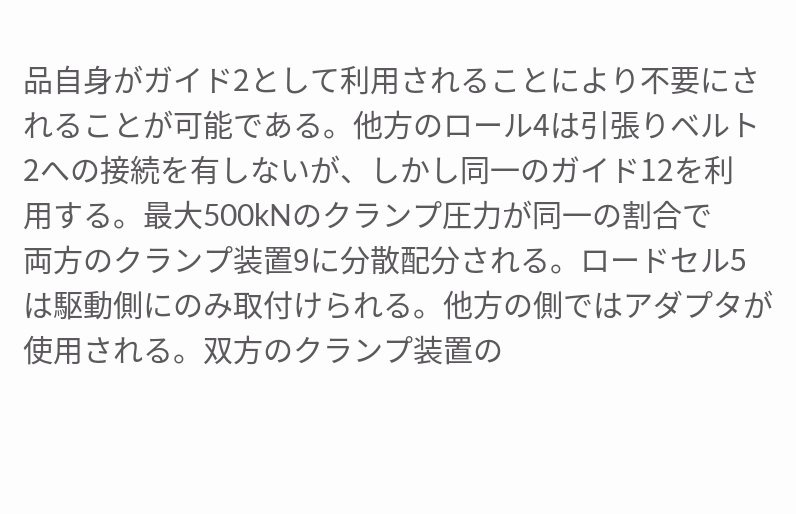品自身がガイド2として利用されることにより不要にさ
れることが可能である。他方のロール4は引張りベルト
2への接続を有しないが、しかし同一のガイド12を利
用する。最大500kNのクランプ圧力が同一の割合で
両方のクランプ装置9に分散配分される。ロードセル5
は駆動側にのみ取付けられる。他方の側ではアダプタが
使用される。双方のクランプ装置の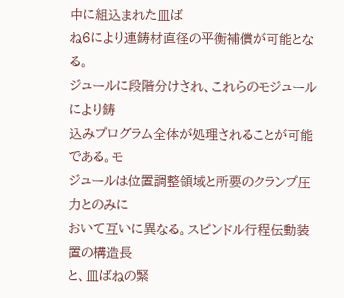中に組込まれた皿ば
ね6により連鋳材直径の平衡補償が可能となる。
ジュールに段階分けされ、これらのモジュールにより鋳
込みプログラム全体が処理されることが可能である。モ
ジュールは位置調整領域と所要のクランプ圧力とのみに
おいて互いに異なる。スピンドル行程伝動装置の構造長
と、皿ばねの緊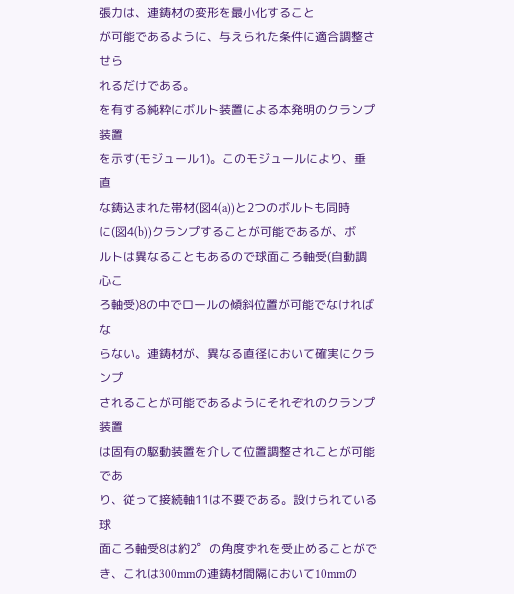張力は、連鋳材の変形を最小化すること
が可能であるように、与えられた条件に適合調整させら
れるだけである。
を有する純粋にボルト装置による本発明のクランプ装置
を示す(モジュール1)。このモジュールにより、垂直
な鋳込まれた帯材(図4(a))と2つのボルトも同時
に(図4(b))クランプすることが可能であるが、ボ
ルトは異なることもあるので球面ころ軸受(自動調心こ
ろ軸受)8の中でロールの傾斜位置が可能でなければな
らない。連鋳材が、異なる直径において確実にクランプ
されることが可能であるようにそれぞれのクランプ装置
は固有の駆動装置を介して位置調整されことが可能であ
り、従って接続軸11は不要である。設けられている球
面ころ軸受8は約2゜の角度ずれを受止めることがで
き、これは300mmの連鋳材間隔において10mmの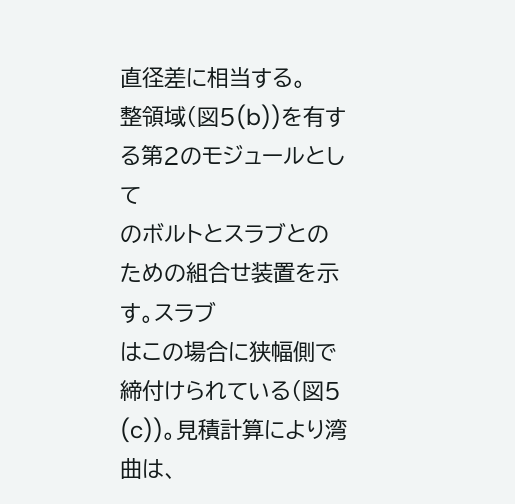直径差に相当する。
整領域(図5(b))を有する第2のモジュールとして
のボルトとスラブとのための組合せ装置を示す。スラブ
はこの場合に狭幅側で締付けられている(図5
(c))。見積計算により湾曲は、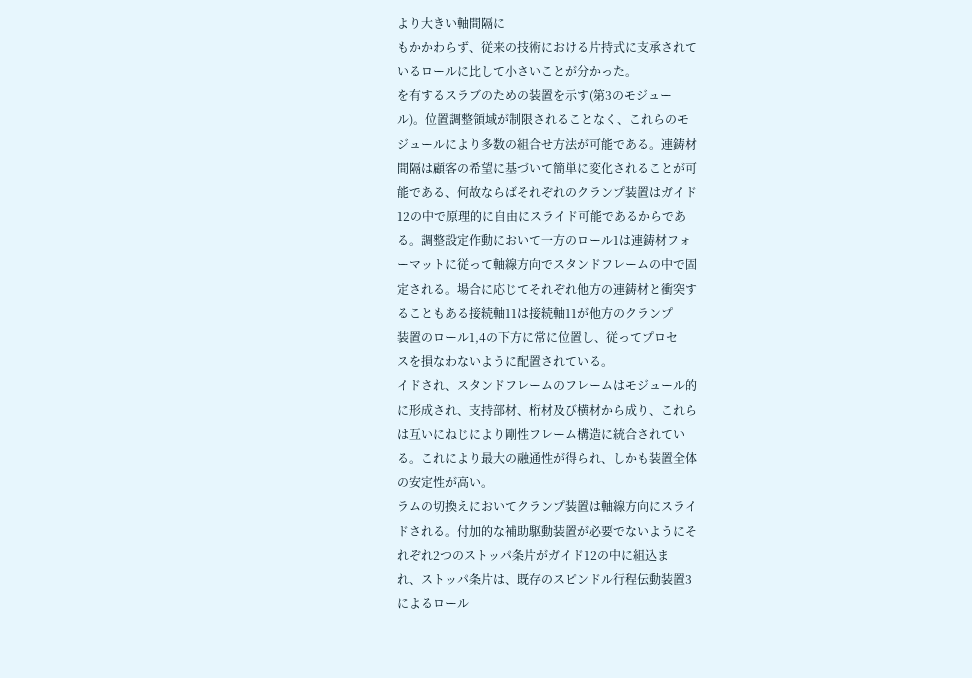より大きい軸間隔に
もかかわらず、従来の技術における片持式に支承されて
いるロールに比して小さいことが分かった。
を有するスラブのための装置を示す(第3のモジュー
ル)。位置調整領域が制限されることなく、これらのモ
ジュールにより多数の組合せ方法が可能である。連鋳材
間隔は顧客の希望に基づいて簡単に変化されることが可
能である、何故ならばそれぞれのクランプ装置はガイド
12の中で原理的に自由にスライド可能であるからであ
る。調整設定作動において一方のロール1は連鋳材フォ
ーマットに従って軸線方向でスタンドフレームの中で固
定される。場合に応じてそれぞれ他方の連鋳材と衝突す
ることもある接続軸11は接続軸11が他方のクランプ
装置のロール1,4の下方に常に位置し、従ってプロセ
スを損なわないように配置されている。
イドされ、スタンドフレームのフレームはモジュール的
に形成され、支持部材、桁材及び横材から成り、これら
は互いにねじにより剛性フレーム構造に統合されてい
る。これにより最大の融通性が得られ、しかも装置全体
の安定性が高い。
ラムの切換えにおいてクランプ装置は軸線方向にスライ
ドされる。付加的な補助駆動装置が必要でないようにそ
れぞれ2つのストッパ条片がガイド12の中に組込ま
れ、ストッパ条片は、既存のスピンドル行程伝動装置3
によるロール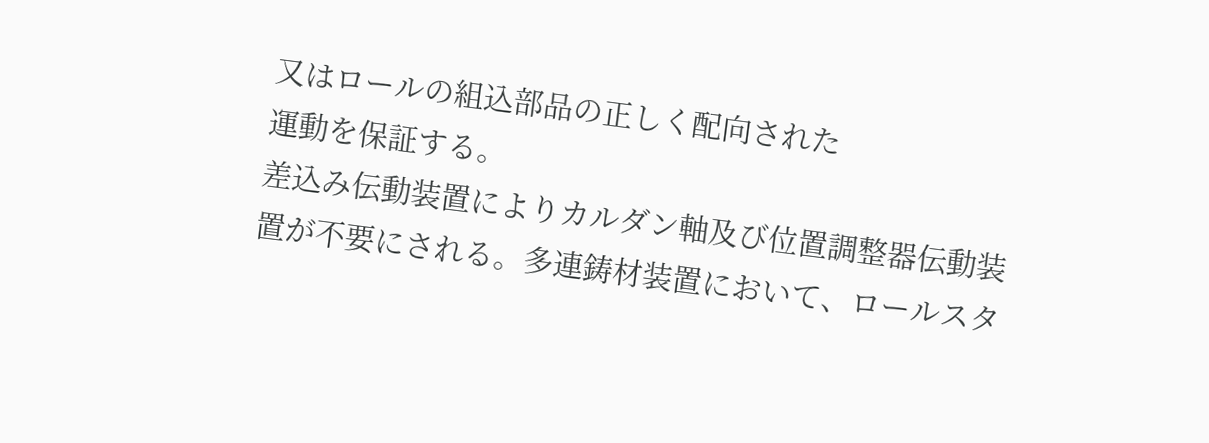又はロールの組込部品の正しく配向された
運動を保証する。
差込み伝動装置によりカルダン軸及び位置調整器伝動装
置が不要にされる。多連鋳材装置において、ロールスタ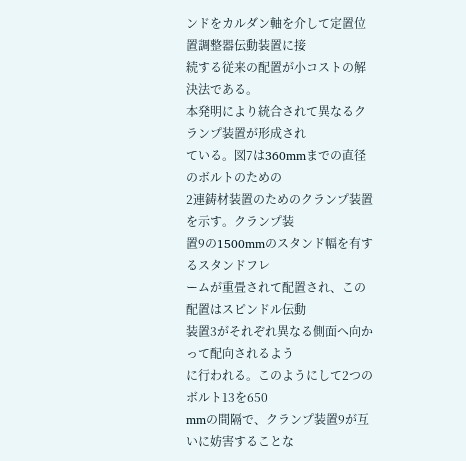ンドをカルダン軸を介して定置位置調整器伝動装置に接
続する従来の配置が小コストの解決法である。
本発明により統合されて異なるクランプ装置が形成され
ている。図7は360mmまでの直径のボルトのための
2連鋳材装置のためのクランプ装置を示す。クランプ装
置9の1500mmのスタンド幅を有するスタンドフレ
ームが重畳されて配置され、この配置はスピンドル伝動
装置3がそれぞれ異なる側面へ向かって配向されるよう
に行われる。このようにして2つのボルト13を650
mmの間隔で、クランプ装置9が互いに妨害することな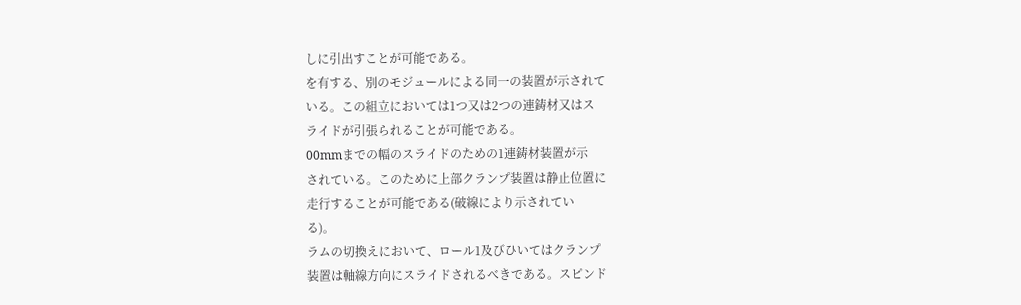しに引出すことが可能である。
を有する、別のモジュールによる同一の装置が示されて
いる。この組立においては1つ又は2つの連鋳材又はス
ライドが引張られることが可能である。
00mmまでの幅のスライドのための1連鋳材装置が示
されている。このために上部クランプ装置は静止位置に
走行することが可能である(破線により示されてい
る)。
ラムの切換えにおいて、ロール1及びひいてはクランプ
装置は軸線方向にスライドされるべきである。スピンド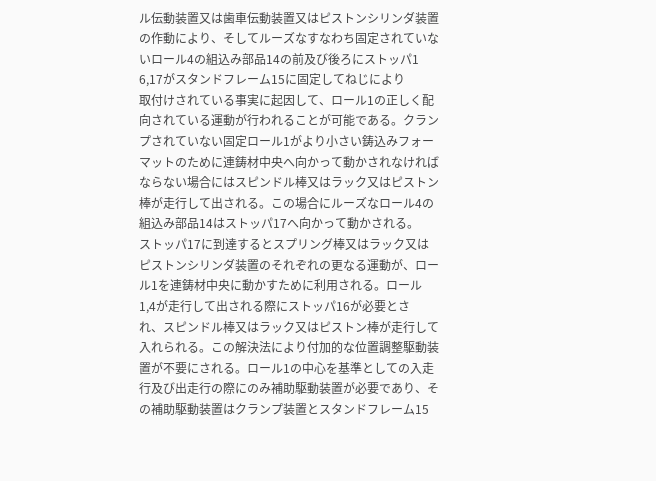ル伝動装置又は歯車伝動装置又はピストンシリンダ装置
の作動により、そしてルーズなすなわち固定されていな
いロール4の組込み部品14の前及び後ろにストッパ1
6,17がスタンドフレーム15に固定してねじにより
取付けされている事実に起因して、ロール1の正しく配
向されている運動が行われることが可能である。クラン
プされていない固定ロール1がより小さい鋳込みフォー
マットのために連鋳材中央へ向かって動かされなければ
ならない場合にはスピンドル棒又はラック又はピストン
棒が走行して出される。この場合にルーズなロール4の
組込み部品14はストッパ17へ向かって動かされる。
ストッパ17に到達するとスプリング棒又はラック又は
ピストンシリンダ装置のそれぞれの更なる運動が、ロー
ル1を連鋳材中央に動かすために利用される。ロール
1,4が走行して出される際にストッパ16が必要とさ
れ、スピンドル棒又はラック又はピストン棒が走行して
入れられる。この解決法により付加的な位置調整駆動装
置が不要にされる。ロール1の中心を基準としての入走
行及び出走行の際にのみ補助駆動装置が必要であり、そ
の補助駆動装置はクランプ装置とスタンドフレーム15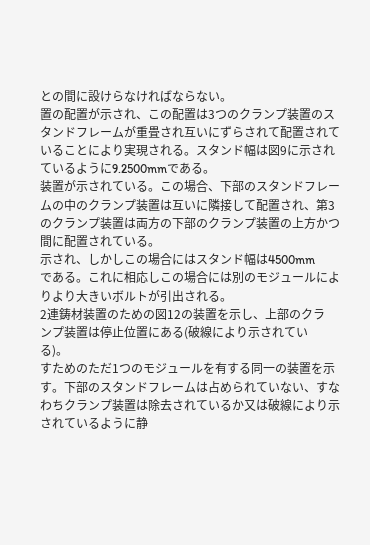との間に設けらなければならない。
置の配置が示され、この配置は3つのクランプ装置のス
タンドフレームが重畳され互いにずらされて配置されて
いることにより実現される。スタンド幅は図9に示され
ているように9.2500mmである。
装置が示されている。この場合、下部のスタンドフレー
ムの中のクランプ装置は互いに隣接して配置され、第3
のクランプ装置は両方の下部のクランプ装置の上方かつ
間に配置されている。
示され、しかしこの場合にはスタンド幅は4500mm
である。これに相応しこの場合には別のモジュールによ
りより大きいボルトが引出される。
2連鋳材装置のための図12の装置を示し、上部のクラ
ンプ装置は停止位置にある(破線により示されてい
る)。
すためのただ1つのモジュールを有する同一の装置を示
す。下部のスタンドフレームは占められていない、すな
わちクランプ装置は除去されているか又は破線により示
されているように静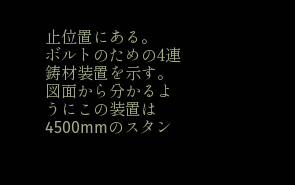止位置にある。
ボルトのための4連鋳材装置を示す。図面から分かるよ
うにこの装置は4500mmのスタン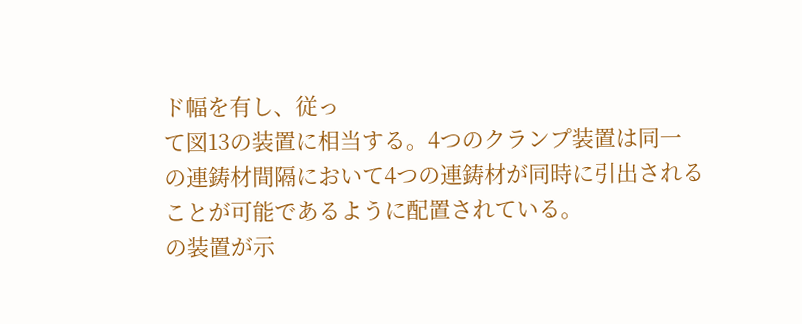ド幅を有し、従っ
て図13の装置に相当する。4つのクランプ装置は同一
の連鋳材間隔において4つの連鋳材が同時に引出される
ことが可能であるように配置されている。
の装置が示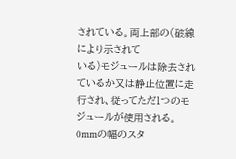されている。両上部の(破線により示されて
いる)モジュールは除去されているか又は静止位置に走
行され、従ってただ1つのモジュールが使用される。
0mmの幅のスタ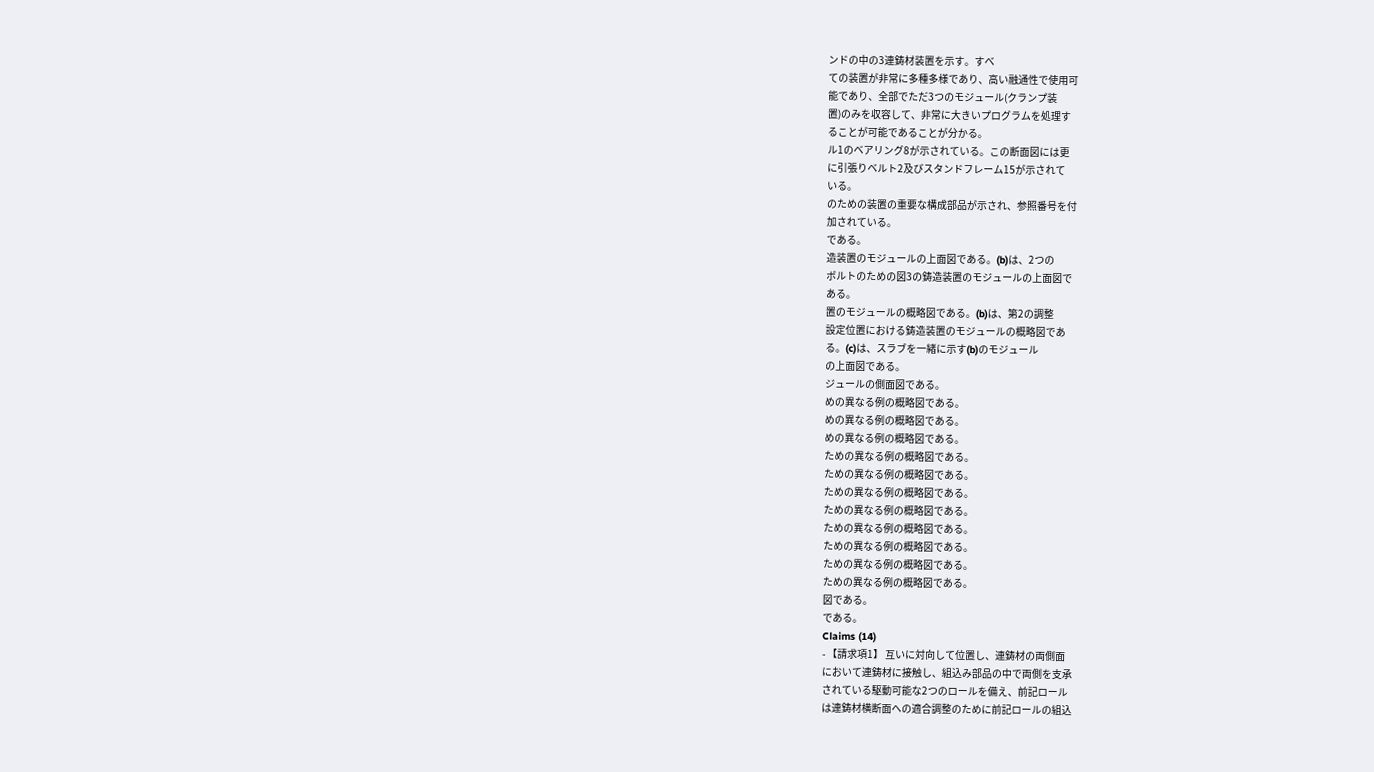ンドの中の3連鋳材装置を示す。すべ
ての装置が非常に多種多様であり、高い融通性で使用可
能であり、全部でただ3つのモジュール(クランプ装
置)のみを収容して、非常に大きいプログラムを処理す
ることが可能であることが分かる。
ル1のベアリング8が示されている。この断面図には更
に引張りベルト2及びスタンドフレーム15が示されて
いる。
のための装置の重要な構成部品が示され、参照番号を付
加されている。
である。
造装置のモジュールの上面図である。(b)は、2つの
ボルトのための図3の鋳造装置のモジュールの上面図で
ある。
置のモジュールの概略図である。(b)は、第2の調整
設定位置における鋳造装置のモジュールの概略図であ
る。(c)は、スラブを一緒に示す(b)のモジュール
の上面図である。
ジュールの側面図である。
めの異なる例の概略図である。
めの異なる例の概略図である。
めの異なる例の概略図である。
ための異なる例の概略図である。
ための異なる例の概略図である。
ための異なる例の概略図である。
ための異なる例の概略図である。
ための異なる例の概略図である。
ための異なる例の概略図である。
ための異なる例の概略図である。
ための異なる例の概略図である。
図である。
である。
Claims (14)
- 【請求項1】 互いに対向して位置し、連鋳材の両側面
において連鋳材に接触し、組込み部品の中で両側を支承
されている駆動可能な2つのロールを備え、前記ロール
は連鋳材横断面への適合調整のために前記ロールの組込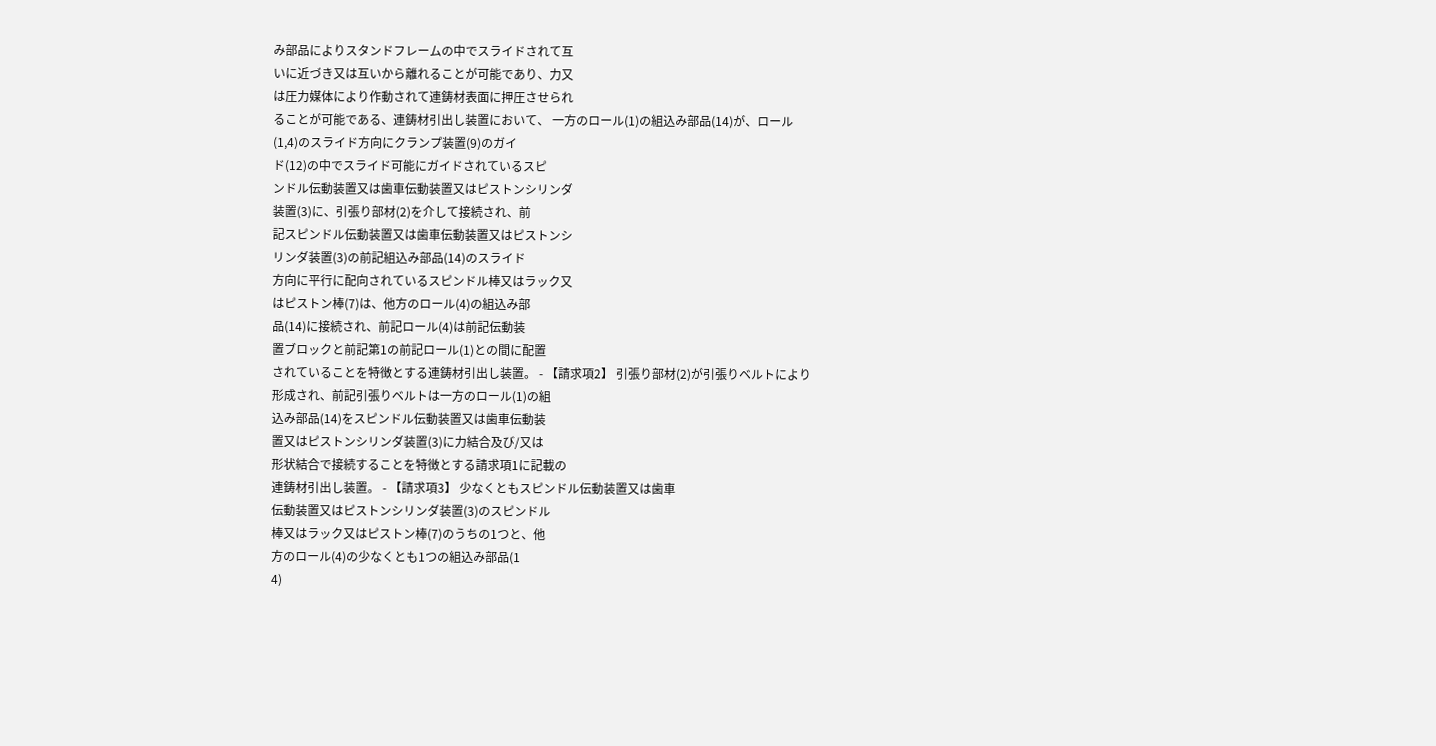み部品によりスタンドフレームの中でスライドされて互
いに近づき又は互いから離れることが可能であり、力又
は圧力媒体により作動されて連鋳材表面に押圧させられ
ることが可能である、連鋳材引出し装置において、 一方のロール(1)の組込み部品(14)が、ロール
(1,4)のスライド方向にクランプ装置(9)のガイ
ド(12)の中でスライド可能にガイドされているスピ
ンドル伝動装置又は歯車伝動装置又はピストンシリンダ
装置(3)に、引張り部材(2)を介して接続され、前
記スピンドル伝動装置又は歯車伝動装置又はピストンシ
リンダ装置(3)の前記組込み部品(14)のスライド
方向に平行に配向されているスピンドル棒又はラック又
はピストン棒(7)は、他方のロール(4)の組込み部
品(14)に接続され、前記ロール(4)は前記伝動装
置ブロックと前記第1の前記ロール(1)との間に配置
されていることを特徴とする連鋳材引出し装置。 - 【請求項2】 引張り部材(2)が引張りベルトにより
形成され、前記引張りベルトは一方のロール(1)の組
込み部品(14)をスピンドル伝動装置又は歯車伝動装
置又はピストンシリンダ装置(3)に力結合及び/又は
形状結合で接続することを特徴とする請求項1に記載の
連鋳材引出し装置。 - 【請求項3】 少なくともスピンドル伝動装置又は歯車
伝動装置又はピストンシリンダ装置(3)のスピンドル
棒又はラック又はピストン棒(7)のうちの1つと、他
方のロール(4)の少なくとも1つの組込み部品(1
4)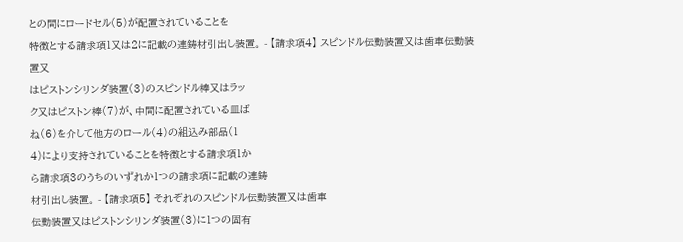との間にロードセル(5)が配置されていることを
特徴とする請求項1又は2に記載の連鋳材引出し装置。 - 【請求項4】 スピンドル伝動装置又は歯車伝動装置又
はピストンシリンダ装置(3)のスピンドル棒又はラッ
ク又はピストン棒(7)が、中間に配置されている皿ば
ね(6)を介して他方のロール(4)の組込み部品(1
4)により支持されていることを特徴とする請求項1か
ら請求項3のうちのいずれか1つの請求項に記載の連鋳
材引出し装置。 - 【請求項5】 それぞれのスピンドル伝動装置又は歯車
伝動装置又はピストンシリンダ装置(3)に1つの固有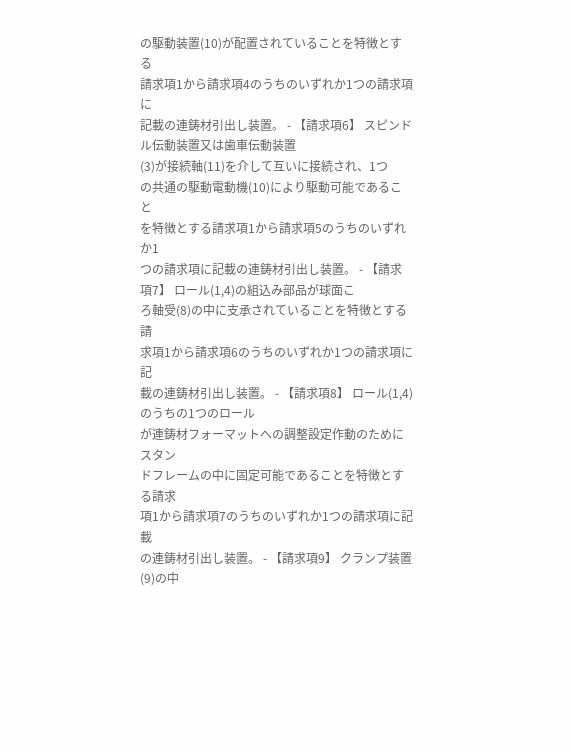の駆動装置(10)が配置されていることを特徴とする
請求項1から請求項4のうちのいずれか1つの請求項に
記載の連鋳材引出し装置。 - 【請求項6】 スピンドル伝動装置又は歯車伝動装置
(3)が接続軸(11)を介して互いに接続され、1つ
の共通の駆動電動機(10)により駆動可能であること
を特徴とする請求項1から請求項5のうちのいずれか1
つの請求項に記載の連鋳材引出し装置。 - 【請求項7】 ロール(1,4)の組込み部品が球面こ
ろ軸受(8)の中に支承されていることを特徴とする請
求項1から請求項6のうちのいずれか1つの請求項に記
載の連鋳材引出し装置。 - 【請求項8】 ロール(1,4)のうちの1つのロール
が連鋳材フォーマットへの調整設定作動のためにスタン
ドフレームの中に固定可能であることを特徴とする請求
項1から請求項7のうちのいずれか1つの請求項に記載
の連鋳材引出し装置。 - 【請求項9】 クランプ装置(9)の中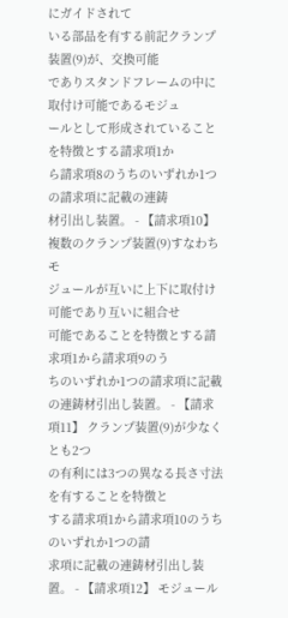にガイドされて
いる部品を有する前記クランプ装置(9)が、交換可能
でありスタンドフレームの中に取付け可能であるモジュ
ールとして形成されていることを特徴とする請求項1か
ら請求項8のうちのいずれか1つの請求項に記載の連鋳
材引出し装置。 - 【請求項10】 複数のクランプ装置(9)すなわちモ
ジュールが互いに上下に取付け可能であり互いに組合せ
可能であることを特徴とする請求項1から請求項9のう
ちのいずれか1つの請求項に記載の連鋳材引出し装置。 - 【請求項11】 クランプ装置(9)が少なくとも2つ
の有利には3つの異なる長さ寸法を有することを特徴と
する請求項1から請求項10のうちのいずれか1つの請
求項に記載の連鋳材引出し装置。 - 【請求項12】 モジュール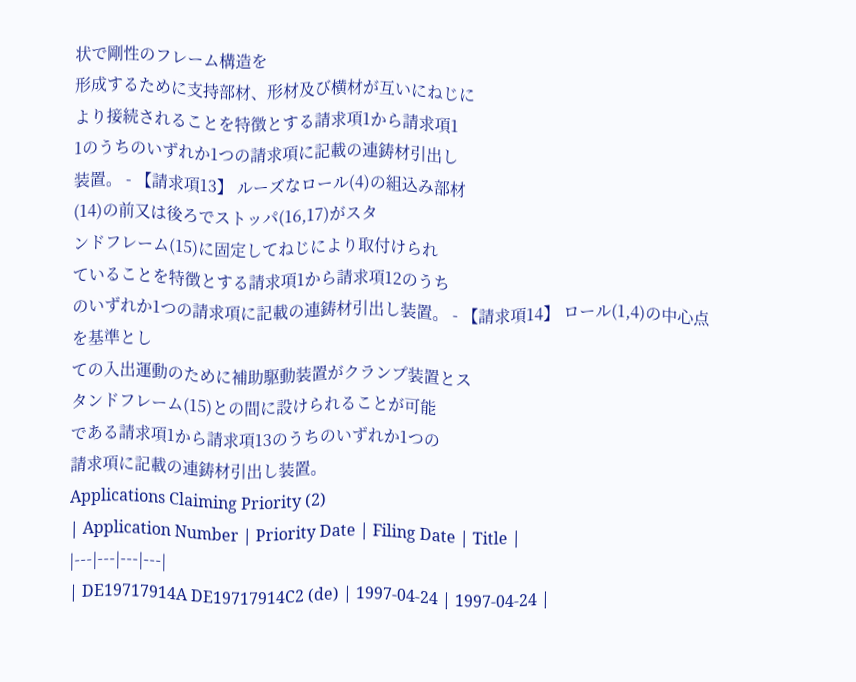状で剛性のフレーム構造を
形成するために支持部材、形材及び横材が互いにねじに
より接続されることを特徴とする請求項1から請求項1
1のうちのいずれか1つの請求項に記載の連鋳材引出し
装置。 - 【請求項13】 ルーズなロール(4)の組込み部材
(14)の前又は後ろでストッパ(16,17)がスタ
ンドフレーム(15)に固定してねじにより取付けられ
ていることを特徴とする請求項1から請求項12のうち
のいずれか1つの請求項に記載の連鋳材引出し装置。 - 【請求項14】 ロール(1,4)の中心点を基準とし
ての入出運動のために補助駆動装置がクランプ装置とス
タンドフレーム(15)との間に設けられることが可能
である請求項1から請求項13のうちのいずれか1つの
請求項に記載の連鋳材引出し装置。
Applications Claiming Priority (2)
| Application Number | Priority Date | Filing Date | Title |
|---|---|---|---|
| DE19717914A DE19717914C2 (de) | 1997-04-24 | 1997-04-24 |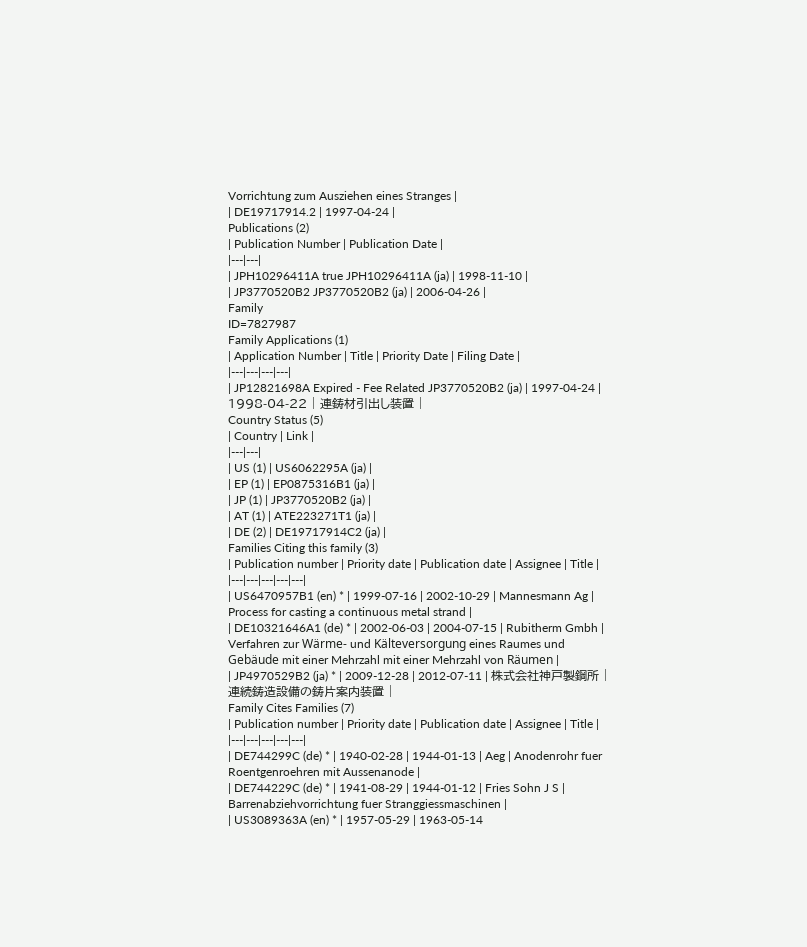Vorrichtung zum Ausziehen eines Stranges |
| DE19717914.2 | 1997-04-24 |
Publications (2)
| Publication Number | Publication Date |
|---|---|
| JPH10296411A true JPH10296411A (ja) | 1998-11-10 |
| JP3770520B2 JP3770520B2 (ja) | 2006-04-26 |
Family
ID=7827987
Family Applications (1)
| Application Number | Title | Priority Date | Filing Date |
|---|---|---|---|
| JP12821698A Expired - Fee Related JP3770520B2 (ja) | 1997-04-24 | 1998-04-22 | 連鋳材引出し装置 |
Country Status (5)
| Country | Link |
|---|---|
| US (1) | US6062295A (ja) |
| EP (1) | EP0875316B1 (ja) |
| JP (1) | JP3770520B2 (ja) |
| AT (1) | ATE223271T1 (ja) |
| DE (2) | DE19717914C2 (ja) |
Families Citing this family (3)
| Publication number | Priority date | Publication date | Assignee | Title |
|---|---|---|---|---|
| US6470957B1 (en) * | 1999-07-16 | 2002-10-29 | Mannesmann Ag | Process for casting a continuous metal strand |
| DE10321646A1 (de) * | 2002-06-03 | 2004-07-15 | Rubitherm Gmbh | Verfahren zur Wärme- und Kälteversorgung eines Raumes und Gebäude mit einer Mehrzahl mit einer Mehrzahl von Räumen |
| JP4970529B2 (ja) * | 2009-12-28 | 2012-07-11 | 株式会社神戸製鋼所 | 連続鋳造設備の鋳片案内装置 |
Family Cites Families (7)
| Publication number | Priority date | Publication date | Assignee | Title |
|---|---|---|---|---|
| DE744299C (de) * | 1940-02-28 | 1944-01-13 | Aeg | Anodenrohr fuer Roentgenroehren mit Aussenanode |
| DE744229C (de) * | 1941-08-29 | 1944-01-12 | Fries Sohn J S | Barrenabziehvorrichtung fuer Stranggiessmaschinen |
| US3089363A (en) * | 1957-05-29 | 1963-05-14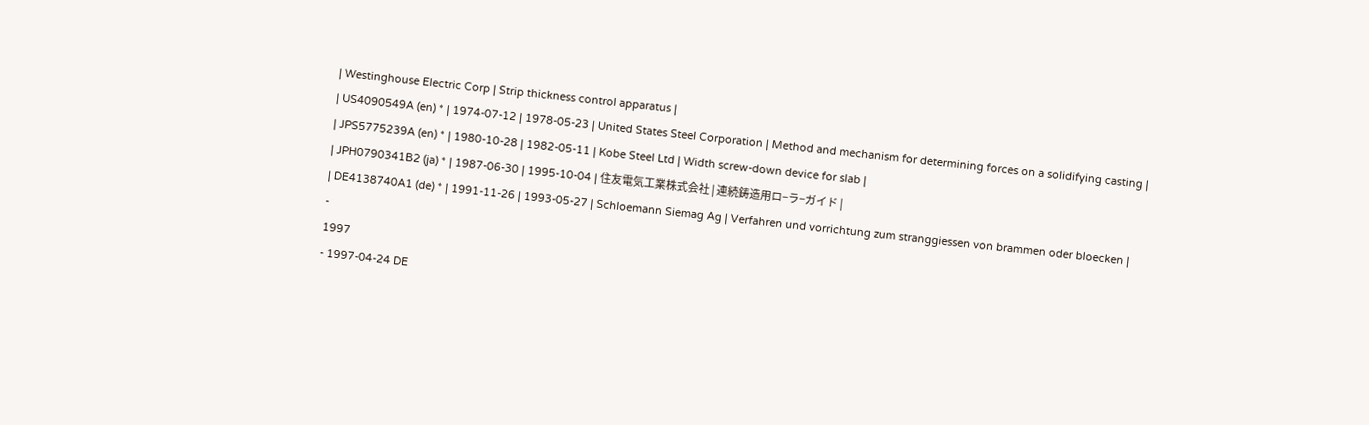| Westinghouse Electric Corp | Strip thickness control apparatus |
| US4090549A (en) * | 1974-07-12 | 1978-05-23 | United States Steel Corporation | Method and mechanism for determining forces on a solidifying casting |
| JPS5775239A (en) * | 1980-10-28 | 1982-05-11 | Kobe Steel Ltd | Width screw-down device for slab |
| JPH0790341B2 (ja) * | 1987-06-30 | 1995-10-04 | 住友電気工業株式会社 | 連続鋳造用ロ−ラ−ガイド |
| DE4138740A1 (de) * | 1991-11-26 | 1993-05-27 | Schloemann Siemag Ag | Verfahren und vorrichtung zum stranggiessen von brammen oder bloecken |
-
1997
- 1997-04-24 DE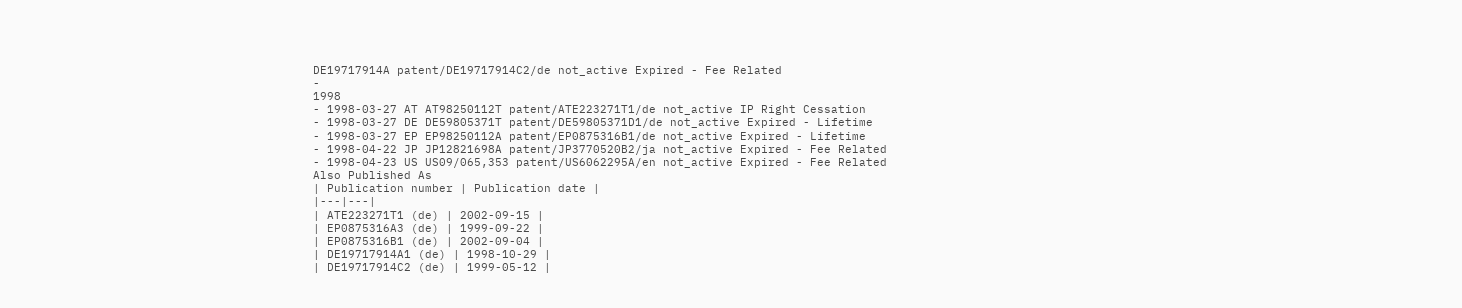DE19717914A patent/DE19717914C2/de not_active Expired - Fee Related
-
1998
- 1998-03-27 AT AT98250112T patent/ATE223271T1/de not_active IP Right Cessation
- 1998-03-27 DE DE59805371T patent/DE59805371D1/de not_active Expired - Lifetime
- 1998-03-27 EP EP98250112A patent/EP0875316B1/de not_active Expired - Lifetime
- 1998-04-22 JP JP12821698A patent/JP3770520B2/ja not_active Expired - Fee Related
- 1998-04-23 US US09/065,353 patent/US6062295A/en not_active Expired - Fee Related
Also Published As
| Publication number | Publication date |
|---|---|
| ATE223271T1 (de) | 2002-09-15 |
| EP0875316A3 (de) | 1999-09-22 |
| EP0875316B1 (de) | 2002-09-04 |
| DE19717914A1 (de) | 1998-10-29 |
| DE19717914C2 (de) | 1999-05-12 |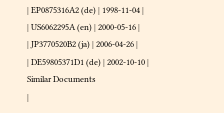| EP0875316A2 (de) | 1998-11-04 |
| US6062295A (en) | 2000-05-16 |
| JP3770520B2 (ja) | 2006-04-26 |
| DE59805371D1 (de) | 2002-10-10 |
Similar Documents
|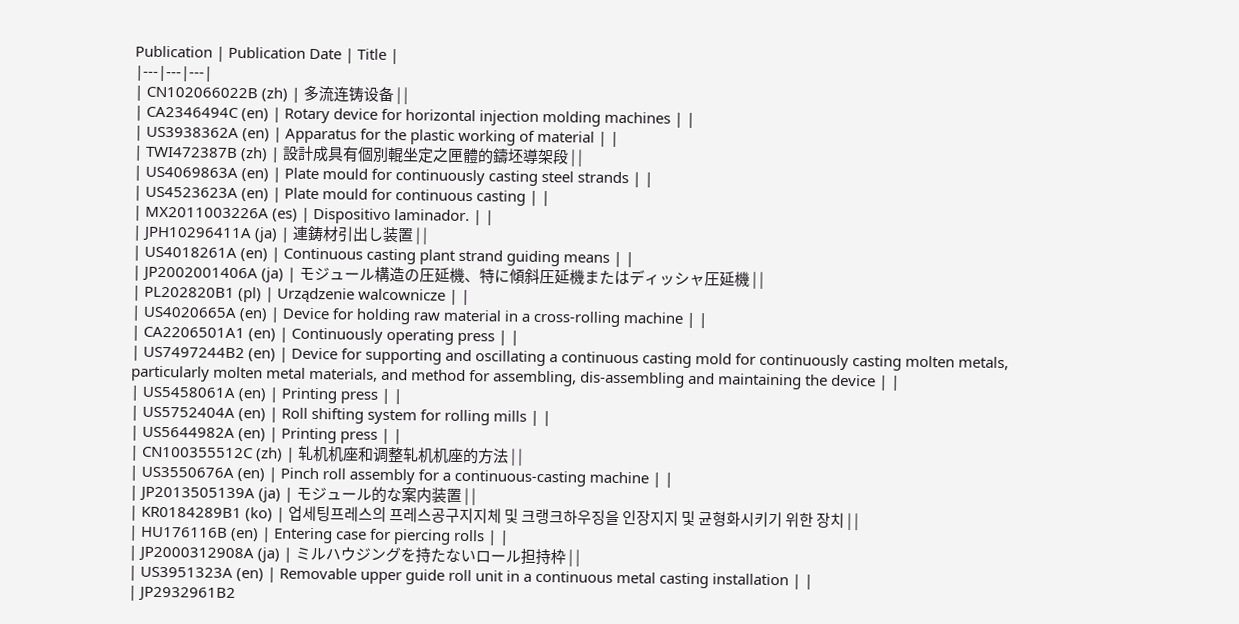Publication | Publication Date | Title |
|---|---|---|
| CN102066022B (zh) | 多流连铸设备 | |
| CA2346494C (en) | Rotary device for horizontal injection molding machines | |
| US3938362A (en) | Apparatus for the plastic working of material | |
| TWI472387B (zh) | 設計成具有個別輥坐定之匣體的鑄坯導架段 | |
| US4069863A (en) | Plate mould for continuously casting steel strands | |
| US4523623A (en) | Plate mould for continuous casting | |
| MX2011003226A (es) | Dispositivo laminador. | |
| JPH10296411A (ja) | 連鋳材引出し装置 | |
| US4018261A (en) | Continuous casting plant strand guiding means | |
| JP2002001406A (ja) | モジュール構造の圧延機、特に傾斜圧延機またはディッシャ圧延機 | |
| PL202820B1 (pl) | Urządzenie walcownicze | |
| US4020665A (en) | Device for holding raw material in a cross-rolling machine | |
| CA2206501A1 (en) | Continuously operating press | |
| US7497244B2 (en) | Device for supporting and oscillating a continuous casting mold for continuously casting molten metals, particularly molten metal materials, and method for assembling, dis-assembling and maintaining the device | |
| US5458061A (en) | Printing press | |
| US5752404A (en) | Roll shifting system for rolling mills | |
| US5644982A (en) | Printing press | |
| CN100355512C (zh) | 轧机机座和调整轧机机座的方法 | |
| US3550676A (en) | Pinch roll assembly for a continuous-casting machine | |
| JP2013505139A (ja) | モジュール的な案内装置 | |
| KR0184289B1 (ko) | 업세팅프레스의 프레스공구지지체 및 크랭크하우징을 인장지지 및 균형화시키기 위한 장치 | |
| HU176116B (en) | Entering case for piercing rolls | |
| JP2000312908A (ja) | ミルハウジングを持たないロール担持枠 | |
| US3951323A (en) | Removable upper guide roll unit in a continuous metal casting installation | |
| JP2932961B2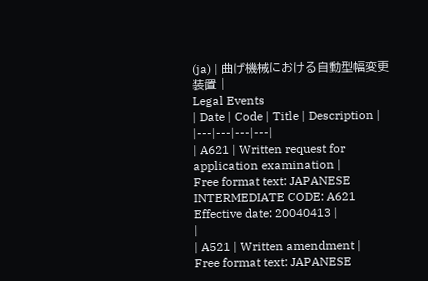(ja) | 曲げ機械における自動型幅変更装置 |
Legal Events
| Date | Code | Title | Description |
|---|---|---|---|
| A621 | Written request for application examination |
Free format text: JAPANESE INTERMEDIATE CODE: A621 Effective date: 20040413 |
|
| A521 | Written amendment |
Free format text: JAPANESE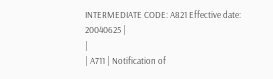INTERMEDIATE CODE: A821 Effective date: 20040625 |
|
| A711 | Notification of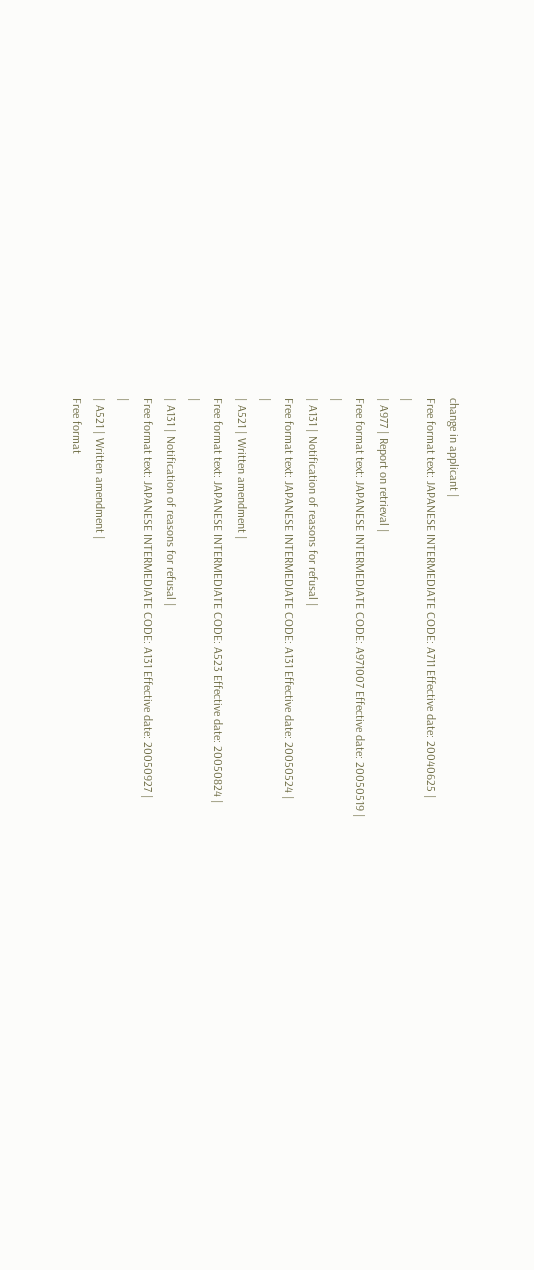change in applicant |
Free format text: JAPANESE INTERMEDIATE CODE: A711 Effective date: 20040625 |
|
| A977 | Report on retrieval |
Free format text: JAPANESE INTERMEDIATE CODE: A971007 Effective date: 20050519 |
|
| A131 | Notification of reasons for refusal |
Free format text: JAPANESE INTERMEDIATE CODE: A131 Effective date: 20050524 |
|
| A521 | Written amendment |
Free format text: JAPANESE INTERMEDIATE CODE: A523 Effective date: 20050824 |
|
| A131 | Notification of reasons for refusal |
Free format text: JAPANESE INTERMEDIATE CODE: A131 Effective date: 20050927 |
|
| A521 | Written amendment |
Free format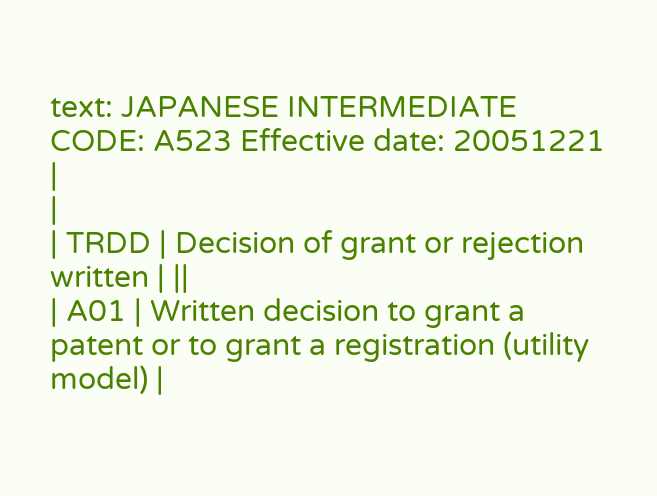text: JAPANESE INTERMEDIATE CODE: A523 Effective date: 20051221 |
|
| TRDD | Decision of grant or rejection written | ||
| A01 | Written decision to grant a patent or to grant a registration (utility model) |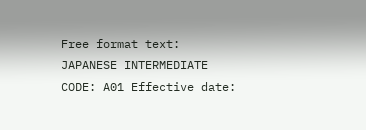Free format text: JAPANESE INTERMEDIATE CODE: A01 Effective date: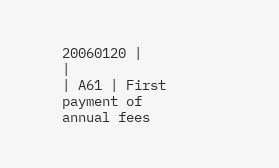20060120 |
|
| A61 | First payment of annual fees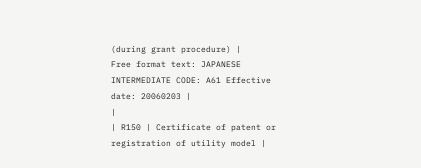(during grant procedure) |
Free format text: JAPANESE INTERMEDIATE CODE: A61 Effective date: 20060203 |
|
| R150 | Certificate of patent or registration of utility model |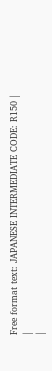Free format text: JAPANESE INTERMEDIATE CODE: R150 |
|
|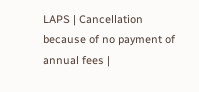LAPS | Cancellation because of no payment of annual fees |